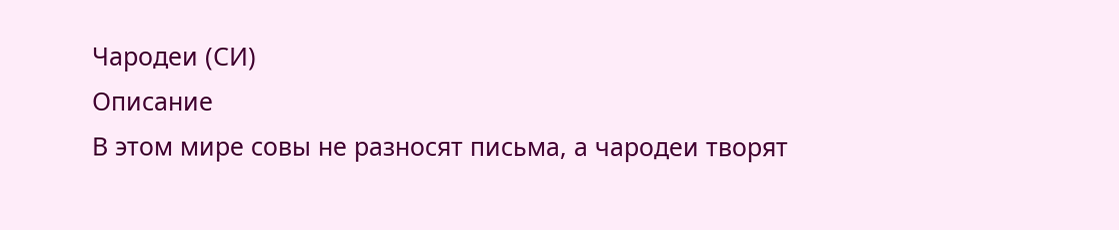Чародеи (СИ)
Описание
В этом мире совы не разносят письма, а чародеи творят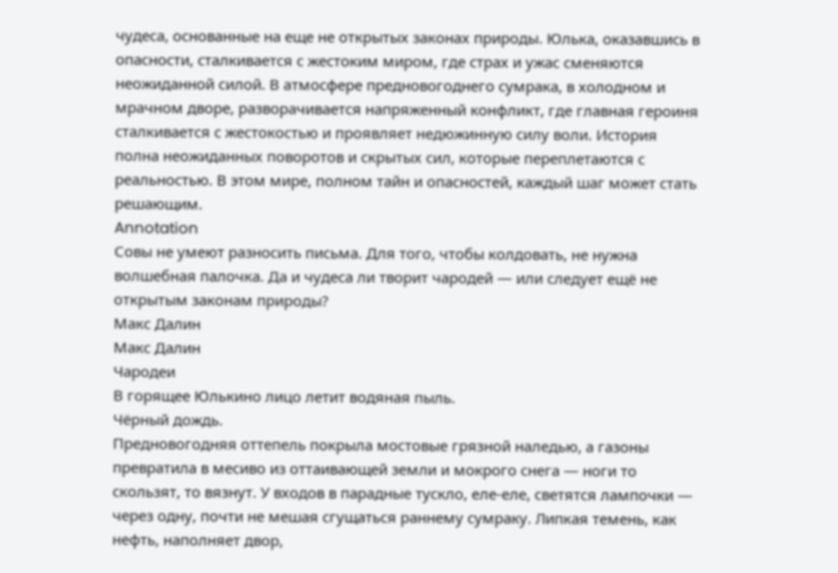чудеса, основанные на еще не открытых законах природы. Юлька, оказавшись в опасности, сталкивается с жестоким миром, где страх и ужас сменяются неожиданной силой. В атмосфере предновогоднего сумрака, в холодном и мрачном дворе, разворачивается напряженный конфликт, где главная героиня сталкивается с жестокостью и проявляет недюжинную силу воли. История полна неожиданных поворотов и скрытых сил, которые переплетаются с реальностью. В этом мире, полном тайн и опасностей, каждый шаг может стать решающим.
Annotation
Совы не умеют разносить письма. Для того, чтобы колдовать, не нужна волшебная палочка. Да и чудеса ли творит чародей — или следует ещё не открытым законам природы?
Макс Далин
Макс Далин
Чародеи
В горящее Юлькино лицо летит водяная пыль.
Чёрный дождь.
Предновогодняя оттепель покрыла мостовые грязной наледью, а газоны превратила в месиво из оттаивающей земли и мокрого снега — ноги то скользят, то вязнут. У входов в парадные тускло, еле-еле, светятся лампочки — через одну, почти не мешая сгущаться раннему сумраку. Липкая темень, как нефть, наполняет двор,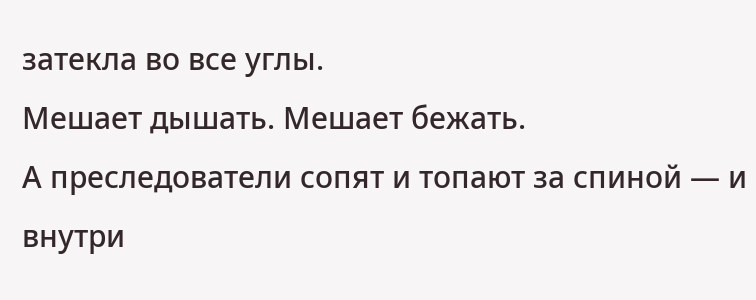затекла во все углы.
Мешает дышать. Мешает бежать.
А преследователи сопят и топают за спиной — и внутри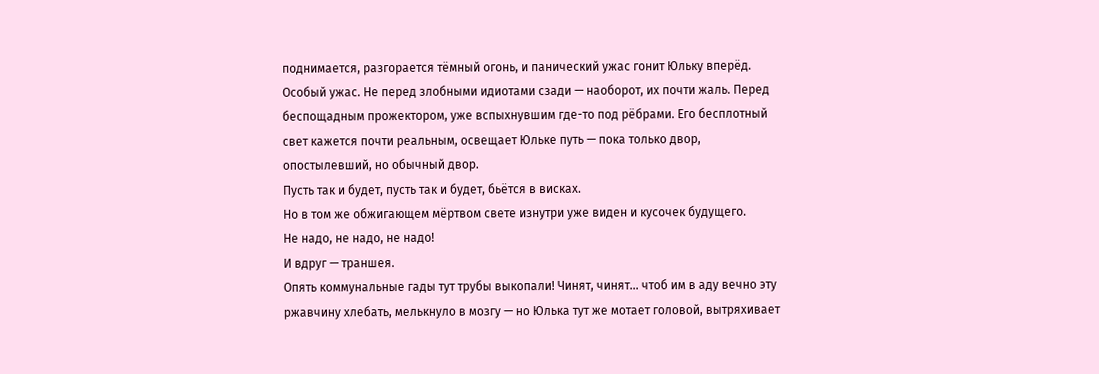поднимается, разгорается тёмный огонь, и панический ужас гонит Юльку вперёд.
Особый ужас. Не перед злобными идиотами сзади — наоборот, их почти жаль. Перед беспощадным прожектором, уже вспыхнувшим где-то под рёбрами. Его бесплотный свет кажется почти реальным, освещает Юльке путь — пока только двор, опостылевший, но обычный двор.
Пусть так и будет, пусть так и будет, бьётся в висках.
Но в том же обжигающем мёртвом свете изнутри уже виден и кусочек будущего.
Не надо, не надо, не надо!
И вдруг — траншея.
Опять коммунальные гады тут трубы выкопали! Чинят, чинят… чтоб им в аду вечно эту ржавчину хлебать, мелькнуло в мозгу — но Юлька тут же мотает головой, вытряхивает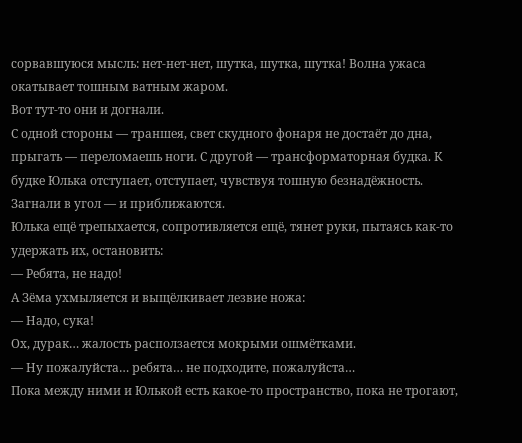сорвавшуюся мысль: нет-нет-нет, шутка, шутка, шутка! Волна ужаса окатывает тошным ватным жаром.
Вот тут-то они и догнали.
С одной стороны — траншея, свет скудного фонаря не достаёт до дна, прыгать — переломаешь ноги. С другой — трансформаторная будка. К будке Юлька отступает, отступает, чувствуя тошную безнадёжность. Загнали в угол — и приближаются.
Юлька ещё трепыхается, сопротивляется ещё, тянет руки, пытаясь как-то удержать их, остановить:
— Ребята, не надо!
А Зёма ухмыляется и выщёлкивает лезвие ножа:
— Надо, сука!
Ох, дурак… жалость расползается мокрыми ошмётками.
— Ну пожалуйста… ребята… не подходите, пожалуйста…
Пока между ними и Юлькой есть какое-то пространство, пока не трогают,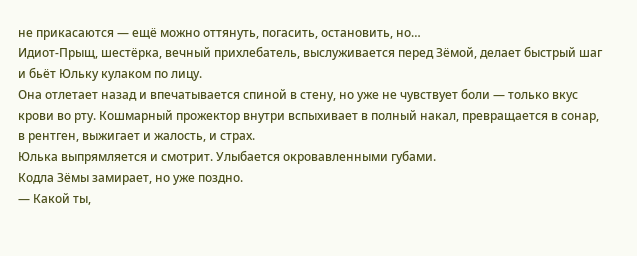не прикасаются — ещё можно оттянуть, погасить, остановить, но…
Идиот-Прыщ, шестёрка, вечный прихлебатель, выслуживается перед Зёмой, делает быстрый шаг и бьёт Юльку кулаком по лицу.
Она отлетает назад и впечатывается спиной в стену, но уже не чувствует боли — только вкус крови во рту. Кошмарный прожектор внутри вспыхивает в полный накал, превращается в сонар, в рентген, выжигает и жалость, и страх.
Юлька выпрямляется и смотрит. Улыбается окровавленными губами.
Кодла Зёмы замирает, но уже поздно.
— Какой ты,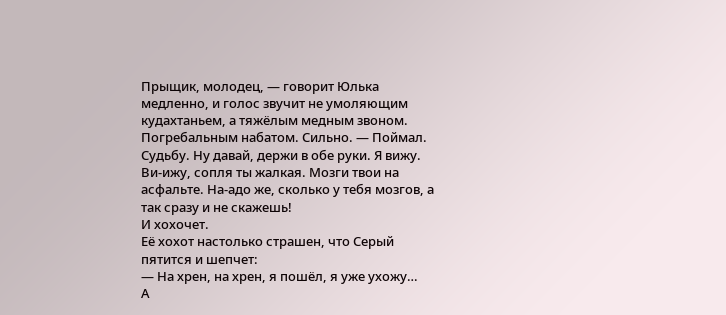Прыщик, молодец, — говорит Юлька медленно, и голос звучит не умоляющим кудахтаньем, а тяжёлым медным звоном. Погребальным набатом. Сильно. — Поймал. Судьбу. Ну давай, держи в обе руки. Я вижу. Ви-ижу, сопля ты жалкая. Мозги твои на асфальте. На-адо же, сколько у тебя мозгов, а так сразу и не скажешь!
И хохочет.
Её хохот настолько страшен, что Серый пятится и шепчет:
— На хрен, на хрен, я пошёл, я уже ухожу…
А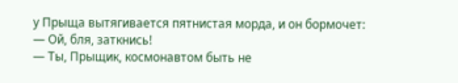у Прыща вытягивается пятнистая морда, и он бормочет:
— Ой, бля, заткнись!
— Ты, Прыщик, космонавтом быть не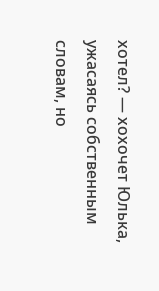хотел? — хохочет Юлька, ужасаясь собственным словам, но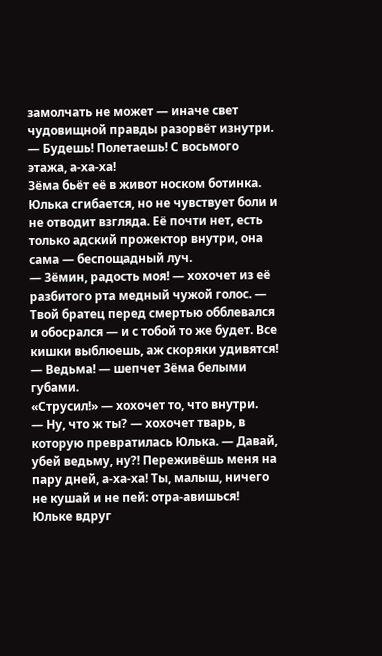замолчать не может — иначе свет чудовищной правды разорвёт изнутри. — Будешь! Полетаешь! С восьмого этажа, а-ха-ха!
Зёма бьёт её в живот носком ботинка. Юлька сгибается, но не чувствует боли и не отводит взгляда. Её почти нет, есть только адский прожектор внутри, она сама — беспощадный луч.
— Зёмин, радость моя! — хохочет из её разбитого рта медный чужой голос. — Твой братец перед смертью обблевался и обосрался — и с тобой то же будет. Все кишки выблюешь, аж скоряки удивятся!
— Ведьма! — шепчет Зёма белыми губами.
«Струсил!» — хохочет то, что внутри.
— Ну, что ж ты? — хохочет тварь, в которую превратилась Юлька. — Давай, убей ведьму, ну?! Переживёшь меня на пару дней, а-ха-ха! Ты, малыш, ничего не кушай и не пей: отра-авишься!
Юльке вдруг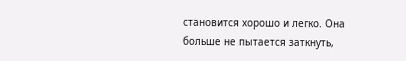становится хорошо и легко. Она больше не пытается заткнуть,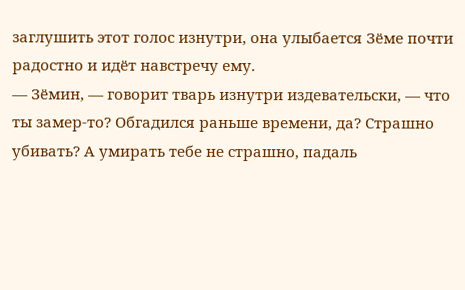заглушить этот голос изнутри, она улыбается Зёме почти радостно и идёт навстречу ему.
— Зёмин, — говорит тварь изнутри издевательски, — что ты замер-то? Обгадился раньше времени, да? Страшно убивать? А умирать тебе не страшно, падаль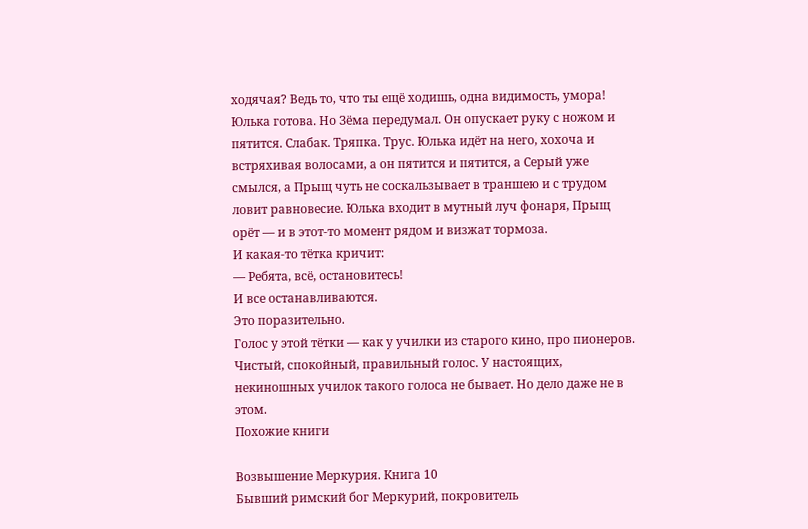ходячая? Ведь то, что ты ещё ходишь, одна видимость, умора!
Юлька готова. Но Зёма передумал. Он опускает руку с ножом и пятится. Слабак. Тряпка. Трус. Юлька идёт на него, хохоча и встряхивая волосами, а он пятится и пятится, а Серый уже смылся, а Прыщ чуть не соскальзывает в траншею и с трудом ловит равновесие. Юлька входит в мутный луч фонаря, Прыщ орёт — и в этот-то момент рядом и визжат тормоза.
И какая-то тётка кричит:
— Ребята, всё, остановитесь!
И все останавливаются.
Это поразительно.
Голос у этой тётки — как у училки из старого кино, про пионеров. Чистый, спокойный, правильный голос. У настоящих, некиношных училок такого голоса не бывает. Но дело даже не в этом.
Похожие книги

Возвышение Меркурия. Книга 10
Бывший римский бог Меркурий, покровитель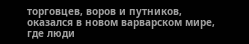торговцев, воров и путников, оказался в новом варварском мире, где люди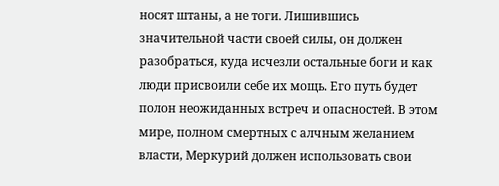носят штаны, а не тоги. Лишившись значительной части своей силы, он должен разобраться, куда исчезли остальные боги и как люди присвоили себе их мощь. Его путь будет полон неожиданных встреч и опасностей. В этом мире, полном смертных с алчным желанием власти, Меркурий должен использовать свои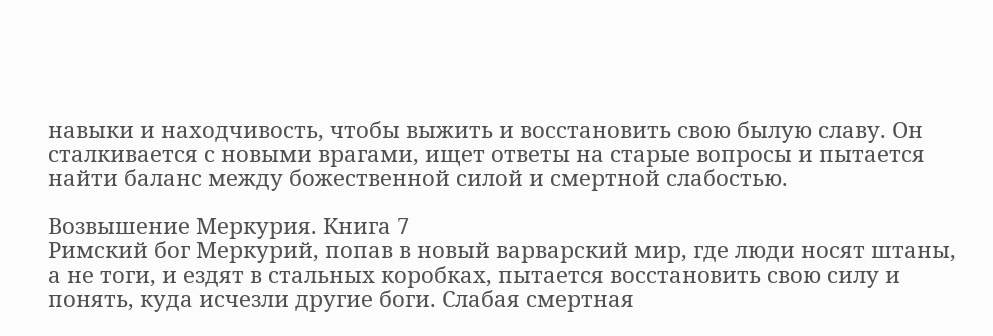навыки и находчивость, чтобы выжить и восстановить свою былую славу. Он сталкивается с новыми врагами, ищет ответы на старые вопросы и пытается найти баланс между божественной силой и смертной слабостью.

Возвышение Меркурия. Книга 7
Римский бог Меркурий, попав в новый варварский мир, где люди носят штаны, а не тоги, и ездят в стальных коробках, пытается восстановить свою силу и понять, куда исчезли другие боги. Слабая смертная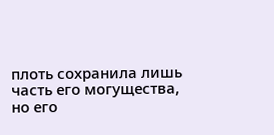плоть сохранила лишь часть его могущества, но его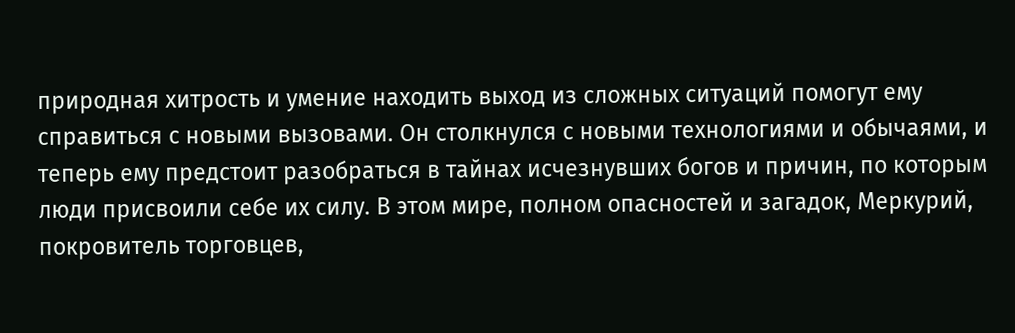природная хитрость и умение находить выход из сложных ситуаций помогут ему справиться с новыми вызовами. Он столкнулся с новыми технологиями и обычаями, и теперь ему предстоит разобраться в тайнах исчезнувших богов и причин, по которым люди присвоили себе их силу. В этом мире, полном опасностей и загадок, Меркурий, покровитель торговцев,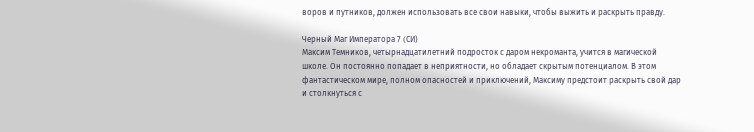воров и путников, должен использовать все свои навыки, чтобы выжить и раскрыть правду.

Черный Маг Императора 7 (CИ)
Максим Темников, четырнадцатилетний подросток с даром некроманта, учится в магической школе. Он постоянно попадает в неприятности, но обладает скрытым потенциалом. В этом фантастическом мире, полном опасностей и приключений, Максиму предстоит раскрыть свой дар и столкнуться с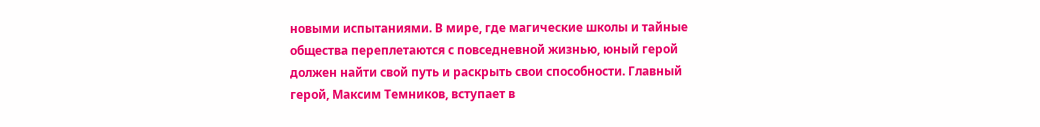новыми испытаниями. В мире, где магические школы и тайные общества переплетаются с повседневной жизнью, юный герой должен найти свой путь и раскрыть свои способности. Главный герой, Максим Темников, вступает в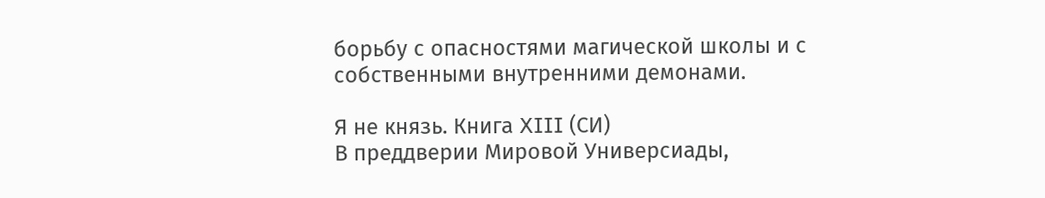борьбу с опасностями магической школы и с собственными внутренними демонами.

Я не князь. Книга XIII (СИ)
В преддверии Мировой Универсиады,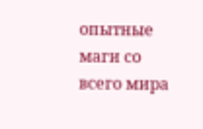опытные маги со всего мира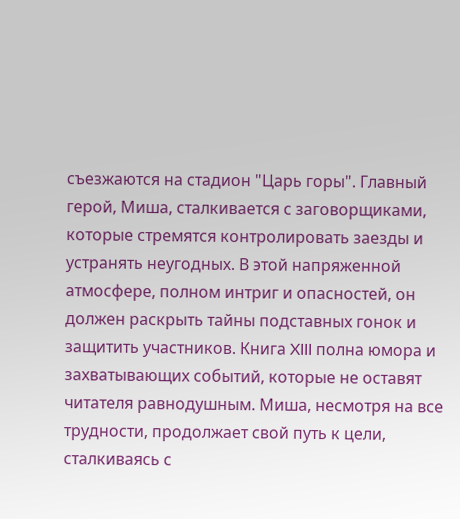съезжаются на стадион "Царь горы". Главный герой, Миша, сталкивается с заговорщиками, которые стремятся контролировать заезды и устранять неугодных. В этой напряженной атмосфере, полном интриг и опасностей, он должен раскрыть тайны подставных гонок и защитить участников. Книга XIII полна юмора и захватывающих событий, которые не оставят читателя равнодушным. Миша, несмотря на все трудности, продолжает свой путь к цели, сталкиваясь с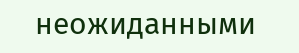неожиданными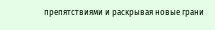препятствиями и раскрывая новые грани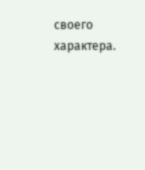своего характера.